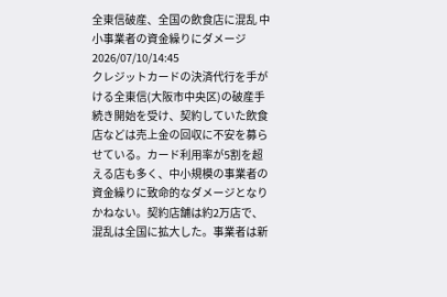全東信破産、全国の飲食店に混乱 中小事業者の資金繰りにダメージ
2026/07/10/14:45
クレジットカードの決済代行を手がける全東信(大阪市中央区)の破産手続き開始を受け、契約していた飲食店などは売上金の回収に不安を募らせている。カード利用率が5割を超える店も多く、中小規模の事業者の資金繰りに致命的なダメージとなりかねない。契約店舗は約2万店で、混乱は全国に拡大した。事業者は新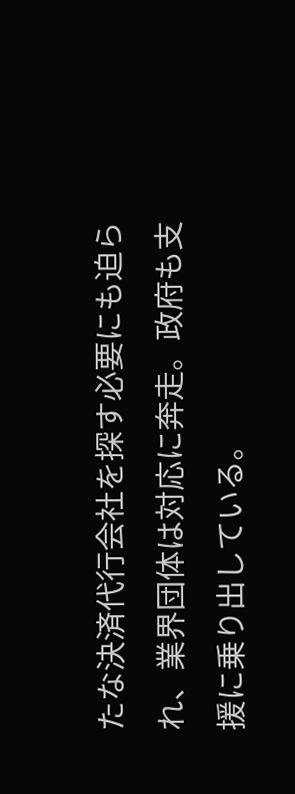たな決済代行会社を探す必要にも迫られ、業界団体は対応に奔走。政府も支援に乗り出している。